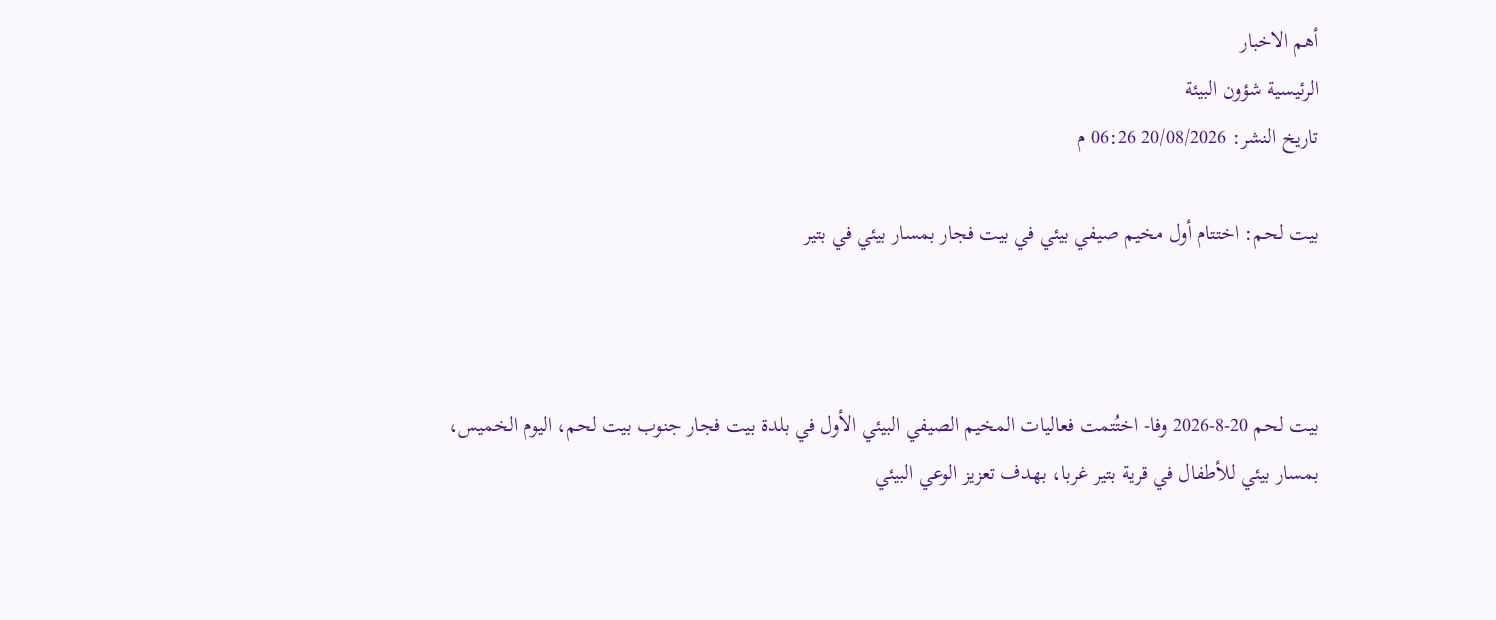أهم الاخبار
الرئيسية شؤون البيئة
تاريخ النشر: 20/08/2026 06:26 م

بيت لحم: اختتام أول مخيم صيفي بيئي في بيت فجار بمسار بيئي في بتير



بيت لحم 20-8-2026 وفا- اختُتمت فعاليات المخيم الصيفي البيئي الأول في بلدة بيت فجار جنوب بيت لحم، اليوم الخميس، بمسار بيئي للأطفال في قرية بتير غربا، بهدف تعزيز الوعي البيئي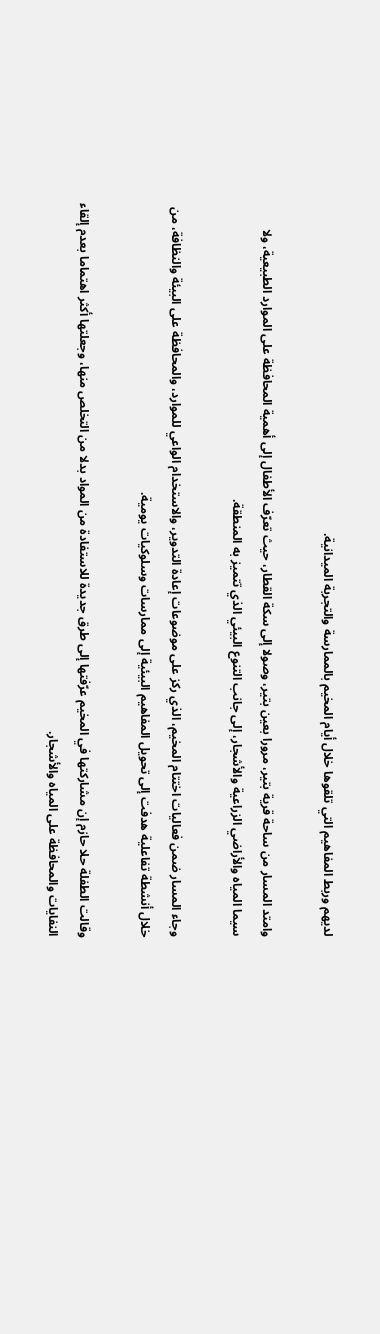لديهم وربط المفاهيم التي تلقوها خلال أيام المخيم بالممارسة والتجربة الميدانية.

وامتد المسار من ساحة قرية بتير، مرورا بعين بتير، وصولا إلى سكة القطار، حيث تعرّف الأطفال إلى أهمية المحافظة على الموارد الطبيعية، ولا سيما المياه والأراضي الزراعية والأشجار، إلى جانب التنوع البيئي الذي تتميز به المنطقة.

وجاء المسار ضمن فعاليات اختتام المخيم، الذي ركز على موضوعات إعادة التدوير، والاستخدام الواعي للموارد، والمحافظة على البيئة والنظافة، من خلال أنشطة تفاعلية هدفت إلى تحويل المفاهيم البيئية إلى ممارسات وسلوكيات يومية.

وقالت الطفلة حلا حازم إن مشاركتها في المخيم عرّفتها إلى طرق جديدة للاستفادة من المواد بدلا من التخلص منها، وجعلتها أكثر اهتماما بعدم إلقاء النفايات والمحافظة على المياه والأشجار.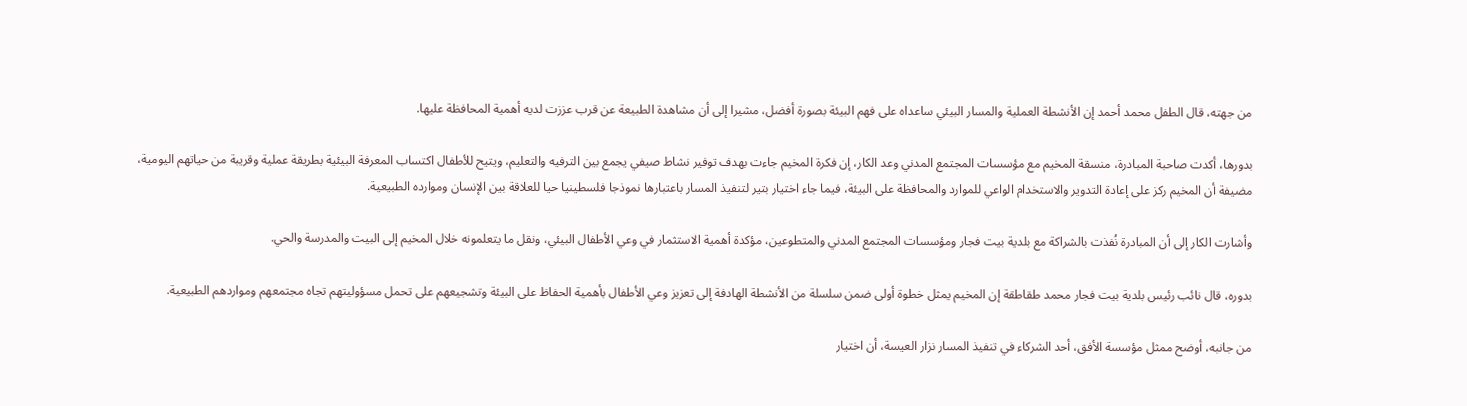من جهته، قال الطفل محمد أحمد إن الأنشطة العملية والمسار البيئي ساعداه على فهم البيئة بصورة أفضل، مشيرا إلى أن مشاهدة الطبيعة عن قرب عززت لديه أهمية المحافظة عليها.

بدورها، أكدت صاحبة المبادرة، منسقة المخيم مع مؤسسات المجتمع المدني وعد الكار، إن فكرة المخيم جاءت بهدف توفير نشاط صيفي يجمع بين الترفيه والتعليم، ويتيح للأطفال اكتساب المعرفة البيئية بطريقة عملية وقريبة من حياتهم اليومية، مضيفة أن المخيم ركز على إعادة التدوير والاستخدام الواعي للموارد والمحافظة على البيئة، فيما جاء اختيار بتير لتنفيذ المسار باعتبارها نموذجا فلسطينيا حيا للعلاقة بين الإنسان وموارده الطبيعية.

وأشارت الكار إلى أن المبادرة نُفذت بالشراكة مع بلدية بيت فجار ومؤسسات المجتمع المدني والمتطوعين، مؤكدة أهمية الاستثمار في وعي الأطفال البيئي، ونقل ما يتعلمونه خلال المخيم إلى البيت والمدرسة والحي.

بدوره، قال نائب رئيس بلدية بيت فجار محمد طقاطقة إن المخيم يمثل خطوة أولى ضمن سلسلة من الأنشطة الهادفة إلى تعزيز وعي الأطفال بأهمية الحفاظ على البيئة وتشجيعهم على تحمل مسؤوليتهم تجاه مجتمعهم ومواردهم الطبيعية.

من جانبه، أوضح ممثل مؤسسة الأفق، أحد الشركاء في تنفيذ المسار نزار العيسة، أن اختيار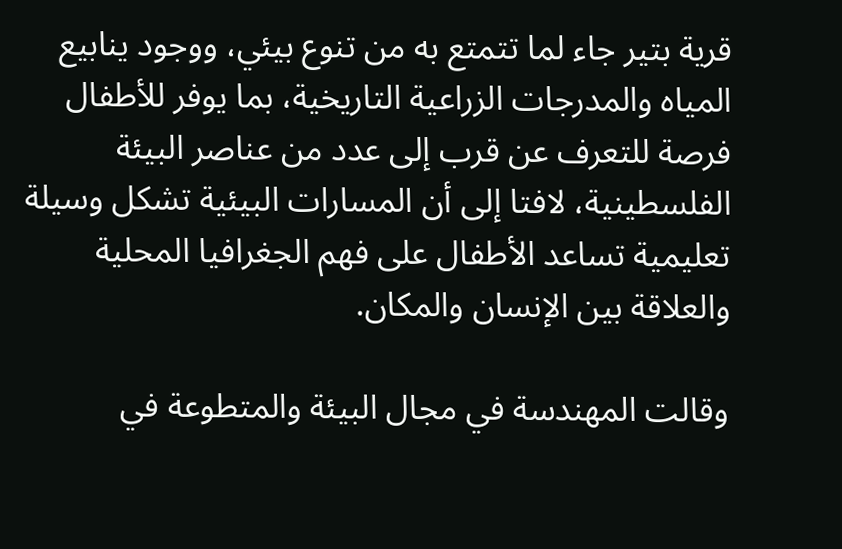قرية بتير جاء لما تتمتع به من تنوع بيئي، ووجود ينابيع المياه والمدرجات الزراعية التاريخية، بما يوفر للأطفال فرصة للتعرف عن قرب إلى عدد من عناصر البيئة الفلسطينية، لافتا إلى أن المسارات البيئية تشكل وسيلة تعليمية تساعد الأطفال على فهم الجغرافيا المحلية والعلاقة بين الإنسان والمكان.

وقالت المهندسة في مجال البيئة والمتطوعة في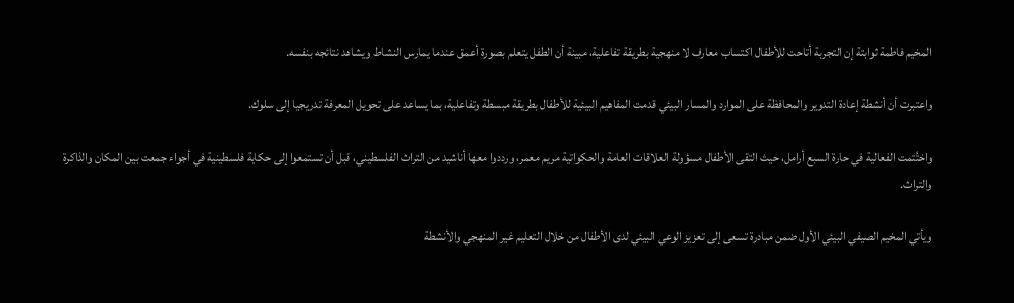المخيم فاطمة ثوابتة إن التجربة أتاحت للأطفال اكتساب معارف لا منهجية بطريقة تفاعلية، مبينة أن الطفل يتعلم بصورة أعمق عندما يمارس النشاط ويشاهد نتائجه بنفسه.

واعتبرت أن أنشطة إعادة التدوير والمحافظة على الموارد والمسار البيئي قدمت المفاهيم البيئية للأطفال بطريقة مبسطة وتفاعلية، بما يساعد على تحويل المعرفة تدريجيا إلى سلوك.

واختُتمت الفعالية في حارة السبع أرامل، حيث التقى الأطفال مسؤولة العلاقات العامة والحكواتية مريم معمر، ورددوا معها أناشيد من التراث الفلسطيني، قبل أن تستمعوا إلى حكاية فلسطينية في أجواء جمعت بين المكان والذاكرة والتراث.

ويأتي المخيم الصيفي البيئي الأول ضمن مبادرة تسعى إلى تعزيز الوعي البيئي لدى الأطفال من خلال التعليم غير المنهجي والأنشطة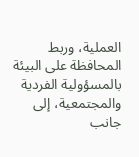العملية، وربط المحافظة على البيئة بالمسؤولية الفردية والمجتمعية، إلى جانب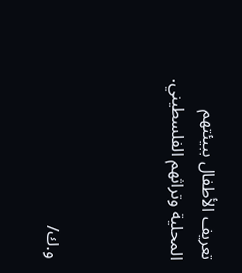تعريف الأطفال ببيئتهم المحلية وتراثهم الفلسطيني.



و.ك/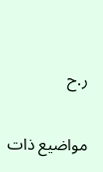ر.ح

مواضيع ذات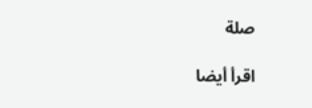صلة

اقرأ أيضا